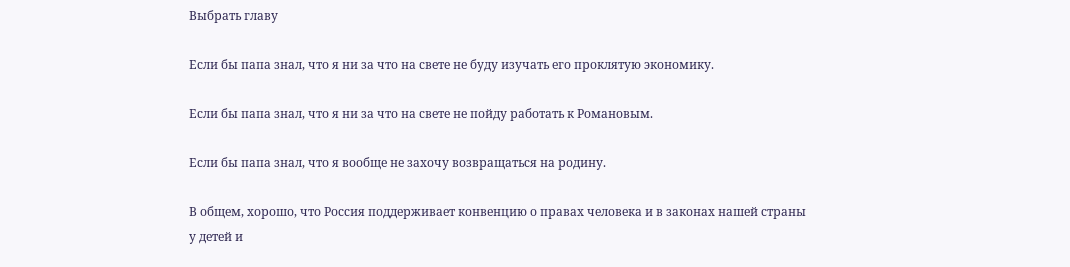Выбрать главу

Если бы папа знал, что я ни за что на свете не буду изучать его проклятую экономику.

Если бы папа знал, что я ни за что на свете не пойду работать к Романовым.

Если бы папа знал, что я вообще не захочу возвращаться на родину.

В общем, хорошо, что Россия поддерживает конвенцию о правах человека и в законах нашей страны у детей и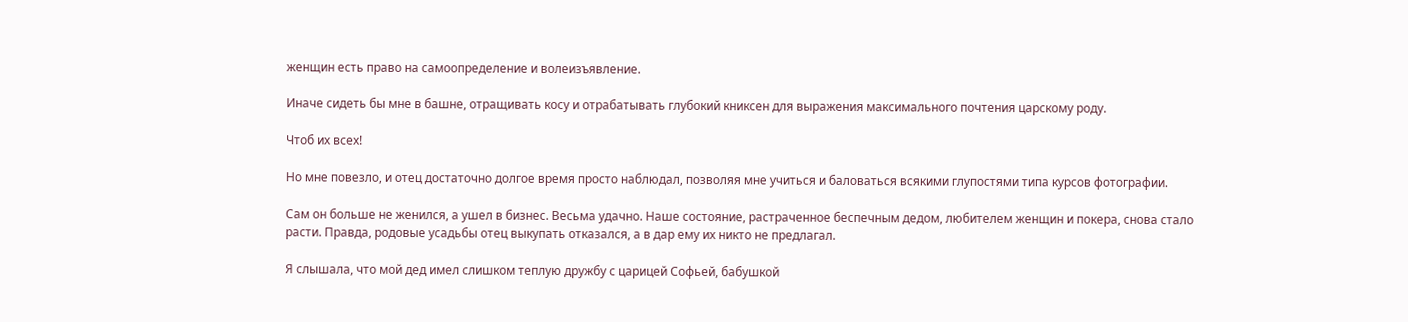женщин есть право на самоопределение и волеизъявление.

Иначе сидеть бы мне в башне, отращивать косу и отрабатывать глубокий книксен для выражения максимального почтения царскому роду.

Чтоб их всех!

Но мне повезло, и отец достаточно долгое время просто наблюдал, позволяя мне учиться и баловаться всякими глупостями типа курсов фотографии.

Сам он больше не женился, а ушел в бизнес. Весьма удачно. Наше состояние, растраченное беспечным дедом, любителем женщин и покера, снова стало расти. Правда, родовые усадьбы отец выкупать отказался, а в дар ему их никто не предлагал.

Я слышала, что мой дед имел слишком теплую дружбу с царицей Софьей, бабушкой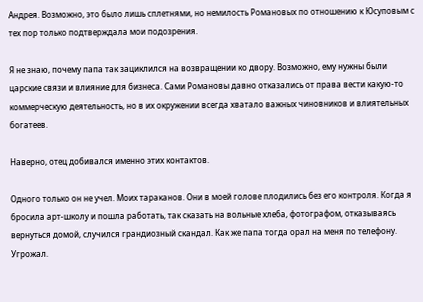Андрея. Возможно, это было лишь сплетнями, но немилость Романовых по отношению к Юсуповым с тех пор только подтверждала мои подозрения.

Я не знаю, почему папа так зациклился на возвращении ко двору. Возможно, ему нужны были царские связи и влияние для бизнеса. Сами Романовы давно отказались от права вести какую-то коммерческую деятельность, но в их окружении всегда хватало важных чиновников и влиятельных богатеев.

Наверно, отец добивался именно этих контактов.

Одного только он не учел. Моих тараканов. Они в моей голове плодились без его контроля. Когда я бросила арт-школу и пошла работать, так сказать на вольные хлеба, фотографом, отказываясь вернуться домой, случился грандиозный скандал. Как же папа тогда орал на меня по телефону. Угрожал.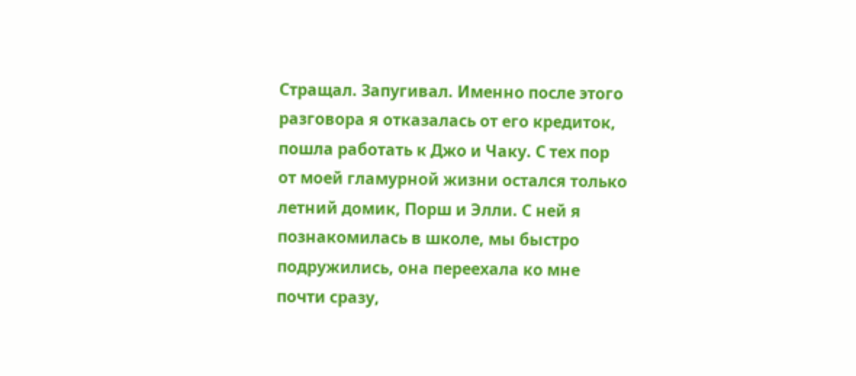Стращал. Запугивал. Именно после этого разговора я отказалась от его кредиток, пошла работать к Джо и Чаку. С тех пор от моей гламурной жизни остался только летний домик, Порш и Элли. С ней я познакомилась в школе, мы быстро подружились, она переехала ко мне почти сразу,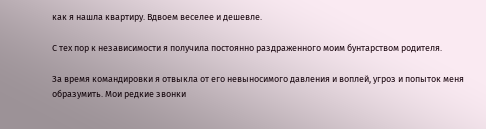как я нашла квартиру. Вдвоем веселее и дешевле.

С тех пор к независимости я получила постоянно раздраженного моим бунтарством родителя.

За время командировки я отвыкла от его невыносимого давления и воплей, угроз и попыток меня образумить. Мои редкие звонки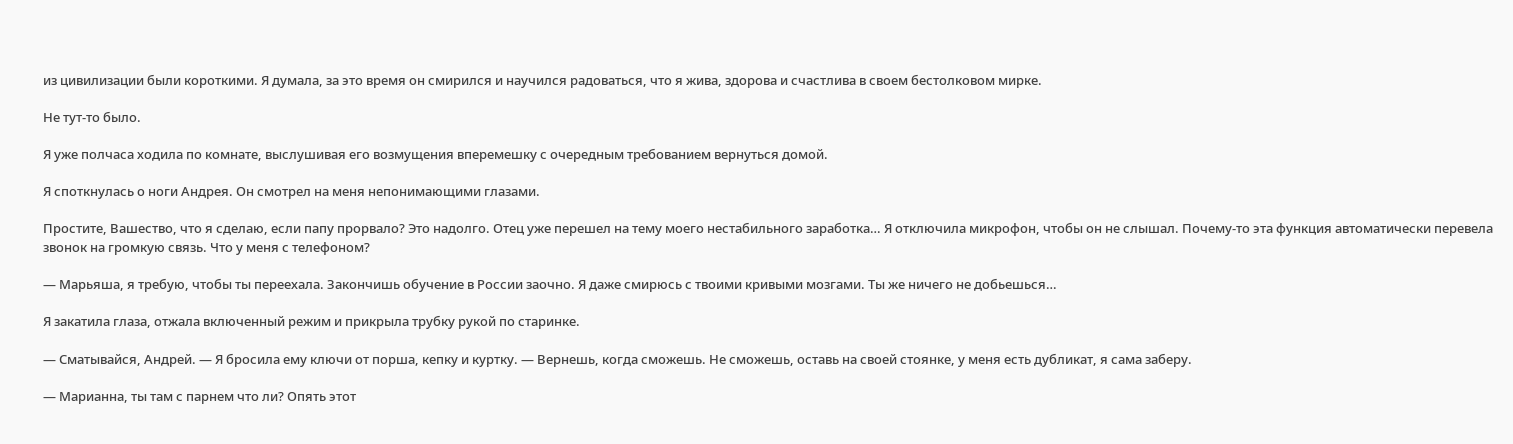из цивилизации были короткими. Я думала, за это время он смирился и научился радоваться, что я жива, здорова и счастлива в своем бестолковом мирке.

Не тут-то было.

Я уже полчаса ходила по комнате, выслушивая его возмущения вперемешку с очередным требованием вернуться домой.

Я споткнулась о ноги Андрея. Он смотрел на меня непонимающими глазами.

Простите, Вашество, что я сделаю, если папу прорвало? Это надолго. Отец уже перешел на тему моего нестабильного заработка… Я отключила микрофон, чтобы он не слышал. Почему-то эта функция автоматически перевела звонок на громкую связь. Что у меня с телефоном?

— Марьяша, я требую, чтобы ты переехала. Закончишь обучение в России заочно. Я даже смирюсь с твоими кривыми мозгами. Ты же ничего не добьешься…

Я закатила глаза, отжала включенный режим и прикрыла трубку рукой по старинке.

— Сматывайся, Андрей. — Я бросила ему ключи от порша, кепку и куртку. — Вернешь, когда сможешь. Не сможешь, оставь на своей стоянке, у меня есть дубликат, я сама заберу.

— Марианна, ты там с парнем что ли? Опять этот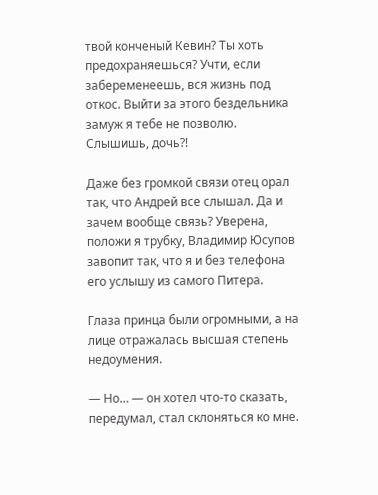твой конченый Кевин? Ты хоть предохраняешься? Учти, если забеременеешь, вся жизнь под откос. Выйти за этого бездельника замуж я тебе не позволю. Слышишь, дочь?!

Даже без громкой связи отец орал так, что Андрей все слышал. Да и зачем вообще связь? Уверена, положи я трубку, Владимир Юсупов завопит так, что я и без телефона его услышу из самого Питера.

Глаза принца были огромными, а на лице отражалась высшая степень недоумения.

— Но… — он хотел что-то сказать, передумал, стал склоняться ко мне.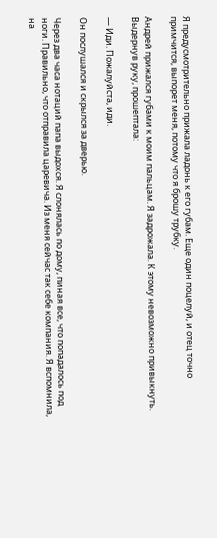Я предусмотрительно прижала ладонь к его губам. Еще один поцелуй, и отец точно примчится, выпорет меня, потому что я брошу трубку.

Андрей прижался губами к моим пальцам. Я задрожала. К этому невозможно привыкнуть. Выдернув руку, прошептала:

— Иди. Пожалуйста, иди.

Он послушался и скрылся за дверью.

Через два часа нотаций папа выдохся. Я слонялась по дому, пиная все, что попадалось под ноги. Правильно, что отправила царевича. Из меня сейчас так себе компания. Я вспомнила, на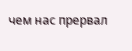чем нас прервал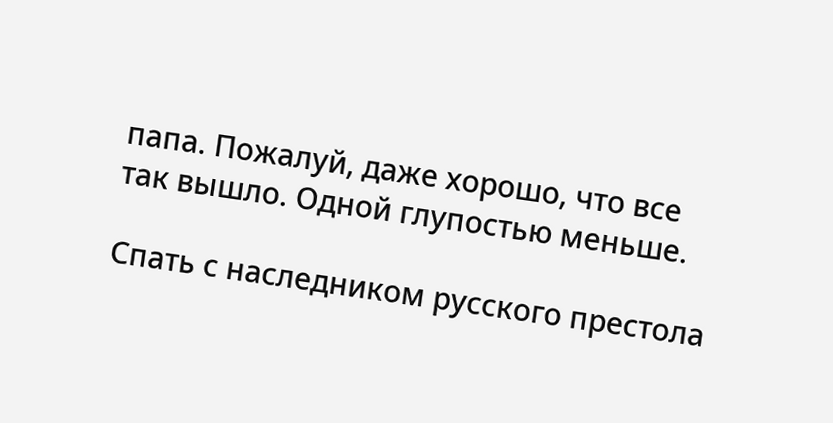папа. Пожалуй, даже хорошо, что все так вышло. Одной глупостью меньше.

Спать с наследником русского престола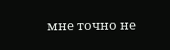мне точно не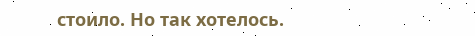стоило. Но так хотелось.